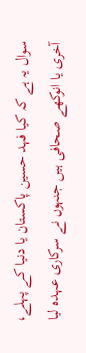سوال یہ ہے کہ کیا فہد حسین پاکستان یا دنیا کے پہلے، آخری یا انوکھے صحافی ہیں جنہوں نے سرکاری عہدہ لیا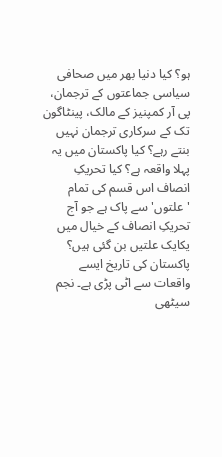ہو؟ کیا دنیا بھر میں صحافی سیاسی جماعتوں کے ترجمان، پی آر کمپنیز کے مالک، پینٹاگون تک کے سرکاری ترجمان نہیں بنتے رہے؟ کیا پاکستان میں یہ پہلا واقعہ ہے؟ کیا تحریکِ انصاف اس قسم کی تمام 'علتوں' سے پاک ہے جو آج تحریکِ انصاف کے خیال میں یکایک علتیں بن گئی ہیں؟ پاکستان کی تاریخ ایسے واقعات سے اٹی پڑی ہے۔ نجم سیٹھی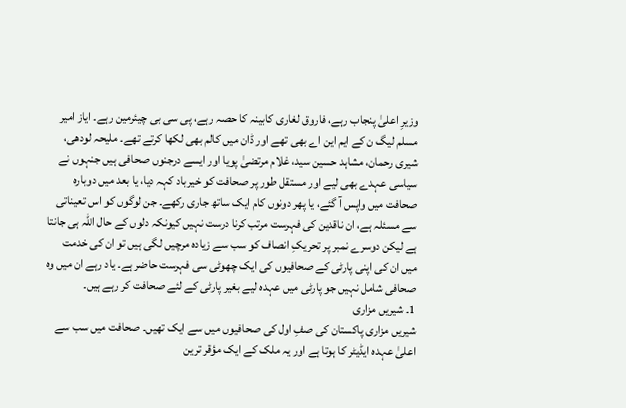وزیرِ اعلیٰ پنجاب رہے، فاروق لغاری کابینہ کا حصہ رہے، پی سی بی چیئرمین رہے۔ ایاز امیر مسلم لیگ ن کے ایم این اے بھی تھے اور ڈان میں کالم بھی لکھا کرتے تھے۔ ملیحہ لودھی، شیری رحمان، مشاہد حسین سید، غلام مرتضیٰ پویا اور ایسے درجنوں صحافی ہیں جنہوں نے سیاسی عہدے بھی لیے اور مستقل طور پر صحافت کو خیرباد کہہ دیا، یا بعد میں دوبارہ صحافت میں واپس آ گئے، یا پھر دونوں کام ایک ساتھ جاری رکھے۔ جن لوگوں کو اس تعیناتی سے مسئلہ ہے، ان ناقدین کی فہرست مرتب کرنا درست نہیں کیونکہ دلوں کے حال اللہ ہی جانتا ہے لیکن دوسرے نمبر پر تحریکِ انصاف کو سب سے زیادہ مرچیں لگی ہیں تو ان کی خدمت میں ان کی اپنی پارٹی کے صحافیوں کی ایک چھوٹی سی فہرست حاضر ہے۔ یاد رہے ان میں وہ صحافی شامل نہیں جو پارٹی میں عہدہ لیے بغیر پارٹی کے لئے صحافت کر رہے ہیں۔
1۔ شیریں مزاری
شیریں مزاری پاکستان کی صفِ اول کی صحافیوں میں سے ایک تھیں۔ صحافت میں سب سے اعلیٰ عہدہ ایڈیٹر کا ہوتا ہے اور یہ ملک کے ایک مؤقر ترین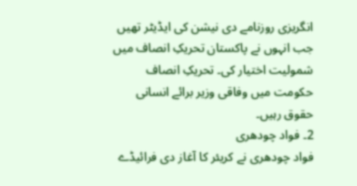انگریزی روزنامے دی نیشن کی ایڈیٹر تھیں جب انہوں نے پاکستان تحریکِ انصاف میں شمولیت اختیار کی۔ تحریکِ انصاف حکومت میں وفاقی وزیر برائے انسانی حقوق رہیں۔
2۔ فواد چودھری
فواد چودھری نے کریئر کا آغاز دی فرائیڈے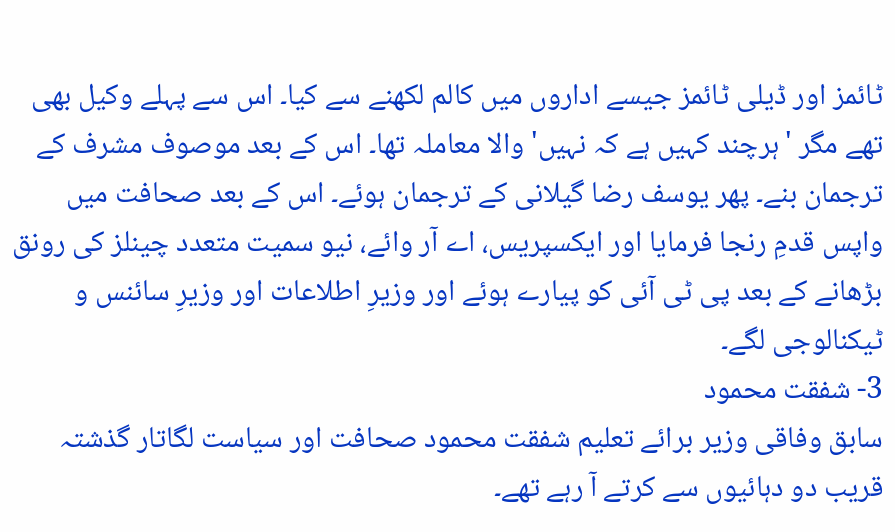ٹائمز اور ڈیلی ٹائمز جیسے اداروں میں کالم لکھنے سے کیا۔ اس سے پہلے وکیل بھی تھے مگر 'ہرچند کہیں ہے کہ نہیں' والا معاملہ تھا۔ اس کے بعد موصوف مشرف کے ترجمان بنے۔ پھر یوسف رضا گیلانی کے ترجمان ہوئے۔ اس کے بعد صحافت میں واپس قدمِ رنجا فرمایا اور ایکسپریس، اے آر وائے، نیو سمیت متعدد چینلز کی رونق بڑھانے کے بعد پی ٹی آئی کو پیارے ہوئے اور وزیرِ اطلاعات اور وزیرِ سائنس و ٹیکنالوجی لگے۔
3- شفقت محمود
سابق وفاقی وزیر برائے تعلیم شفقت محمود صحافت اور سیاست لگاتار گذشتہ قریب دو دہائیوں سے کرتے آ رہے تھے۔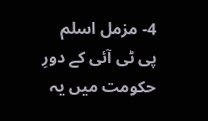4- مزمل اسلم
پی ٹی آئی کے دورِ حکومت میں یہ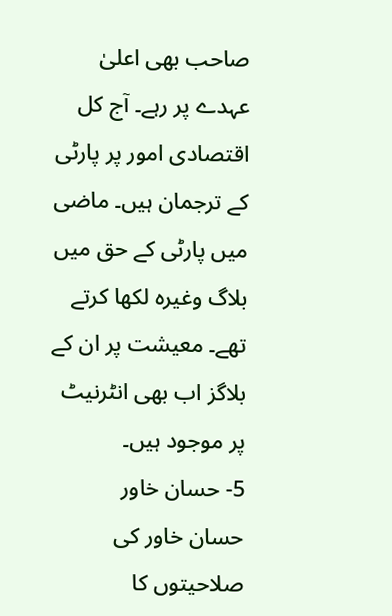صاحب بھی اعلیٰ عہدے پر رہے۔ آج کل اقتصادی امور پر پارٹی کے ترجمان ہیں۔ ماضی میں پارٹی کے حق میں بلاگ وغیرہ لکھا کرتے تھے۔ معیشت پر ان کے بلاگز اب بھی انٹرنیٹ پر موجود ہیں۔
5- حسان خاور
حسان خاور کی صلاحیتوں کا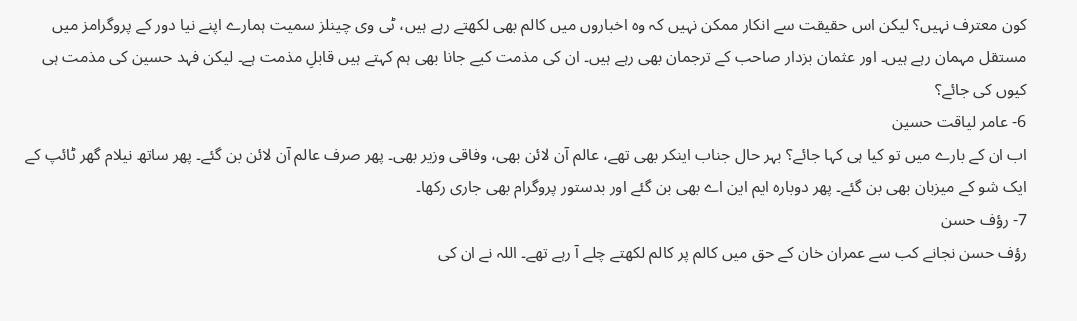کون معترف نہیں؟ لیکن اس حقیقت سے انکار ممکن نہیں کہ وہ اخباروں میں کالم بھی لکھتے رہے ہیں، ٹی وی چینلز سمیت ہمارے اپنے نیا دور کے پروگرامز میں مستقل مہمان رہے ہیں۔ اور عثمان بزدار صاحب کے ترجمان بھی رہے ہیں۔ ان کی مذمت کیے جانا بھی ہم کہتے ہیں قابلِ مذمت ہے۔ لیکن فہد حسین کی مذمت ہی کیوں کی جائے؟
6- عامر لیاقت حسین
اب ان کے بارے میں تو کیا ہی کہا جائے؟ بہر حال جناب اینکر بھی تھے، عالم آن لائن بھی، وفاقی وزیر بھی۔ پھر صرف عالم آن لائن بن گئے۔ پھر ساتھ نیلام گھر ٹائپ کے ایک شو کے میزبان بھی بن گئے۔ پھر دوبارہ ایم این اے بھی بن گئے اور بدستور پروگرام بھی جاری رکھا۔
7- رؤف حسن
رؤف حسن نجانے کب سے عمران خان کے حق میں کالم پر کالم لکھتے چلے آ رہے تھے۔ اللہ نے ان کی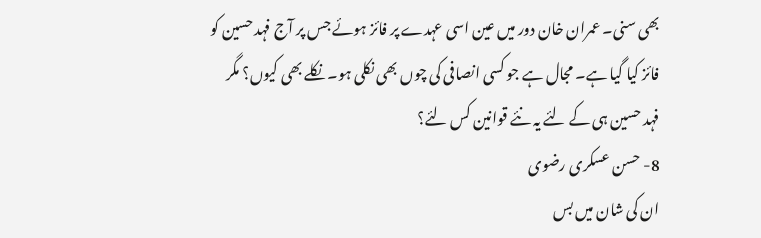بھی سنی۔ عمران خان دور میں عین اسی عہدے پر فائز ہوئے جس پر آج فہد حسین کو فائز کیا گیا ہے۔ مجال ہے جو کسی انصافی کی چوں بھی نکلی ہو۔ نکلے بھی کیوں؟ مگر فہد حسین ہی کے لئے یہ نئے قوانین کس لئے؟
8- حسن عسکری رضوی
ان کی شان میں بس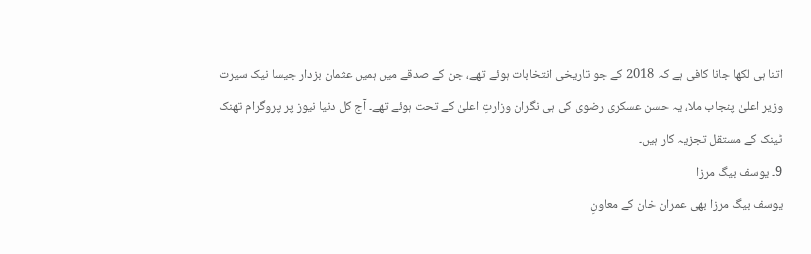اتنا ہی لکھا جانا کافی ہے کہ 2018 کے جو تاریخی انتخابات ہوئے تھے، جن کے صدقے میں ہمیں عثمان بزدار جیسا نیک سیرت وزیر اعلیٰ پنجاب ملا، یہ حسن عسکری رضوی کی ہی نگران وزارتِ اعلیٰ کے تحت ہوئے تھے۔ آج کل دنیا نیوز پر پروگرام تھنک ٹینک کے مستقل تجزیہ کار ہیں۔
9۔ یوسف بیگ مرزا
یوسف بیگ مرزا بھی عمران خان کے معاونِ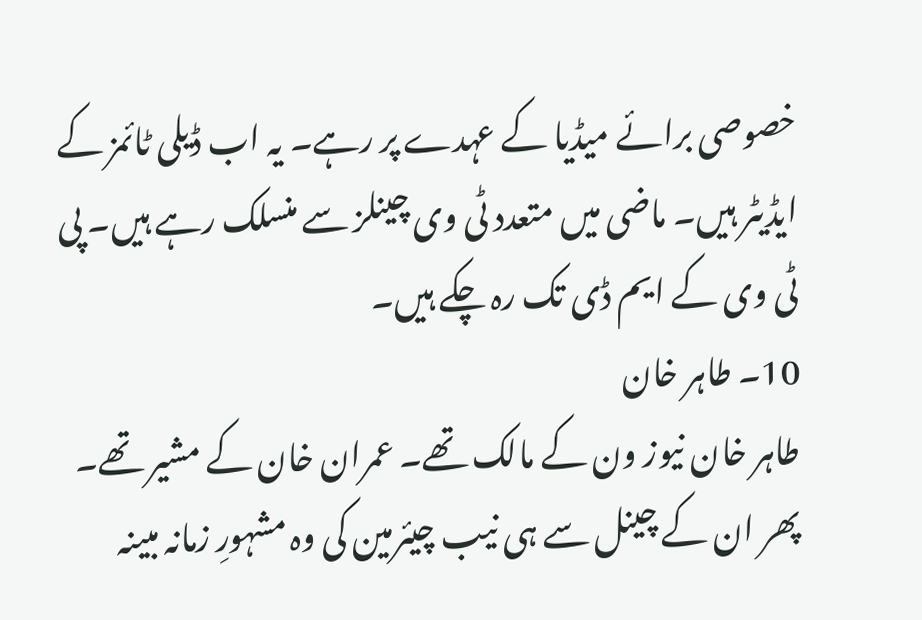خصوصی برائے میڈیا کے عہدے پر رہے۔ یہ اب ڈیلی ٹائمز کے ایڈیٹر ہیں۔ ماضی میں متعدد ٹی وی چینلز سے منسلک رہے ہیں۔ پی ٹی وی کے ایم ڈی تک رہ چکے ہیں۔
10۔ طاہر خان
طاہر خان نیوز ون کے مالک تھے۔ عمران خان کے مشیر تھے۔ پھر ان کے چینل سے ہی نیب چیئرمین کی وہ مشہورِ زمانہ مبینہ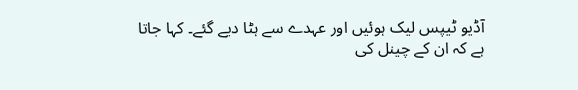آڈیو ٹیپس لیک ہوئیں اور عہدے سے ہٹا دیے گئے۔ کہا جاتا ہے کہ ان کے چینل کی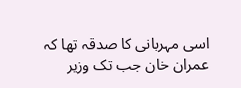اسی مہربانی کا صدقہ تھا کہ عمران خان جب تک وزیر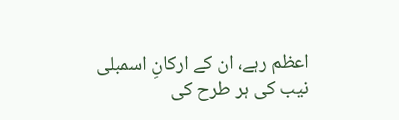اعظم رہے، ان کے ارکانِ اسمبلی نیب کی ہر طرح کی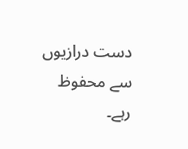دست درازیوں سے محفوظ رہے۔